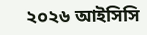২০২৬ আইসিসি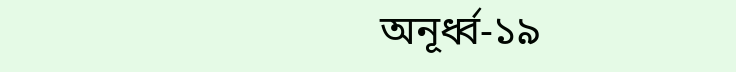অনূর্ধ্ব-১৯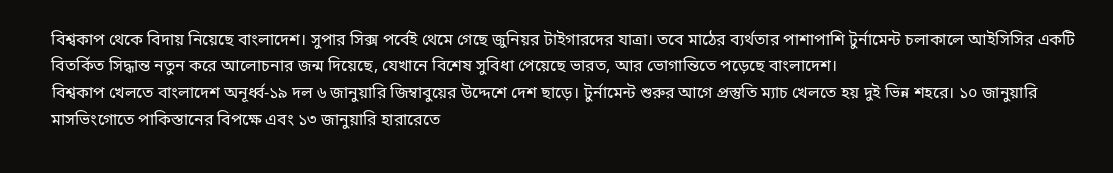বিশ্বকাপ থেকে বিদায় নিয়েছে বাংলাদেশ। সুপার সিক্স পর্বেই থেমে গেছে জুনিয়র টাইগারদের যাত্রা। তবে মাঠের ব্যর্থতার পাশাপাশি টুর্নামেন্ট চলাকালে আইসিসির একটি বিতর্কিত সিদ্ধান্ত নতুন করে আলোচনার জন্ম দিয়েছে, যেখানে বিশেষ সুবিধা পেয়েছে ভারত, আর ভোগান্তিতে পড়েছে বাংলাদেশ।
বিশ্বকাপ খেলতে বাংলাদেশ অনূর্ধ্ব-১৯ দল ৬ জানুয়ারি জিম্বাবুয়ের উদ্দেশে দেশ ছাড়ে। টুর্নামেন্ট শুরুর আগে প্রস্তুতি ম্যাচ খেলতে হয় দুই ভিন্ন শহরে। ১০ জানুয়ারি মাসভিংগোতে পাকিস্তানের বিপক্ষে এবং ১৩ জানুয়ারি হারারেতে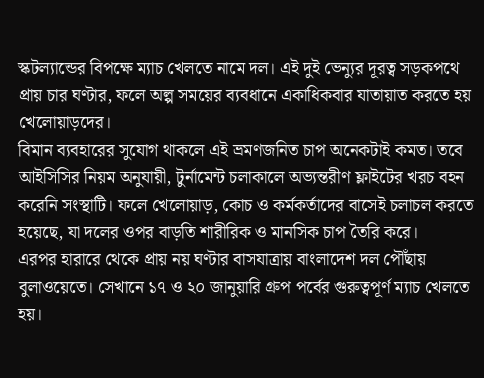স্কটল্যান্ডের বিপক্ষে ম্যাচ খেলতে নামে দল। এই দুই ভেন্যুর দূরত্ব সড়কপথে প্রায় চার ঘণ্টার, ফলে অল্প সময়ের ব্যবধানে একাধিকবার যাতায়াত করতে হয় খেলোয়াড়দের।
বিমান ব্যবহারের সুযোগ থাকলে এই ভ্রমণজনিত চাপ অনেকটাই কমত। তবে আইসিসির নিয়ম অনুযায়ী, টুর্নামেন্ট চলাকালে অভ্যন্তরীণ ফ্লাইটের খরচ বহন করেনি সংস্থাটি। ফলে খেলোয়াড়, কোচ ও কর্মকর্তাদের বাসেই চলাচল করতে হয়েছে, যা দলের ওপর বাড়তি শারীরিক ও মানসিক চাপ তৈরি করে।
এরপর হারারে থেকে প্রায় নয় ঘণ্টার বাসযাত্রায় বাংলাদেশ দল পৌঁছায় বুলাওয়েতে। সেখানে ১৭ ও ২০ জানুয়ারি গ্রুপ পর্বের গুরুত্বপূর্ণ ম্যাচ খেলতে হয়।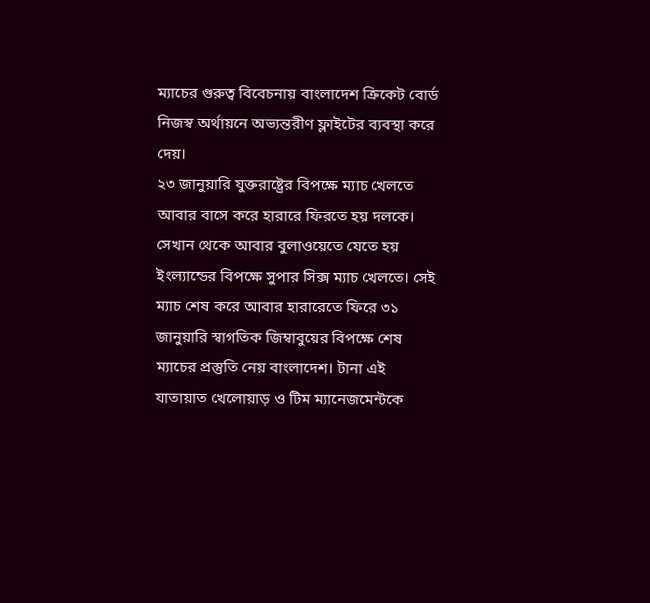ম্যাচের গুরুত্ব বিবেচনায় বাংলাদেশ ক্রিকেট বোর্ড নিজস্ব অর্থায়নে অভ্যন্তরীণ ফ্লাইটের ব্যবস্থা করে দেয়।
২৩ জানুয়ারি যুক্তরাষ্ট্রের বিপক্ষে ম্যাচ খেলতে আবার বাসে করে হারারে ফিরতে হয় দলকে। সেখান থেকে আবার বুলাওয়েতে যেতে হয় ইংল্যান্ডের বিপক্ষে সুপার সিক্স ম্যাচ খেলতে। সেই ম্যাচ শেষ করে আবার হারারেতে ফিরে ৩১ জানুয়ারি স্বাগতিক জিম্বাবুয়ের বিপক্ষে শেষ ম্যাচের প্রস্তুতি নেয় বাংলাদেশ। টানা এই যাতায়াত খেলোয়াড় ও টিম ম্যানেজমেন্টকে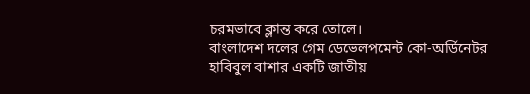চরমভাবে ক্লান্ত করে তোলে।
বাংলাদেশ দলের গেম ডেভেলপমেন্ট কো-অর্ডিনেটর হাবিবুল বাশার একটি জাতীয়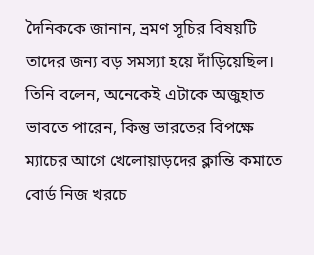দৈনিককে জানান, ভ্রমণ সূচির বিষয়টি তাদের জন্য বড় সমস্যা হয়ে দাঁড়িয়েছিল। তিনি বলেন, অনেকেই এটাকে অজুহাত ভাবতে পারেন, কিন্তু ভারতের বিপক্ষে ম্যাচের আগে খেলোয়াড়দের ক্লান্তি কমাতে বোর্ড নিজ খরচে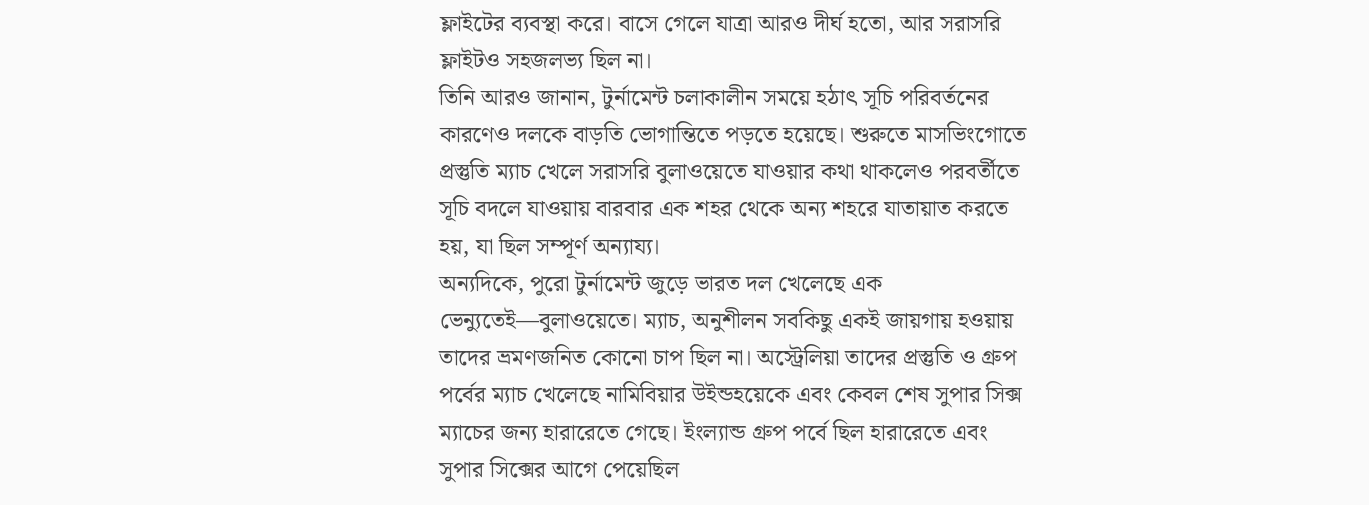ফ্লাইটের ব্যবস্থা করে। বাসে গেলে যাত্রা আরও দীর্ঘ হতো, আর সরাসরি ফ্লাইটও সহজলভ্য ছিল না।
তিনি আরও জানান, টুর্নামেন্ট চলাকালীন সময়ে হঠাৎ সূচি পরিবর্তনের কারণেও দলকে বাড়তি ভোগান্তিতে পড়তে হয়েছে। শুরুতে মাসভিংগোতে প্রস্তুতি ম্যাচ খেলে সরাসরি বুলাওয়েতে যাওয়ার কথা থাকলেও পরবর্তীতে সূচি বদলে যাওয়ায় বারবার এক শহর থেকে অন্য শহরে যাতায়াত করতে হয়, যা ছিল সম্পূর্ণ অন্যায্য।
অন্যদিকে, পুরো টুর্নামেন্ট জুড়ে ভারত দল খেলেছে এক ভেন্যুতেই—বুলাওয়েতে। ম্যাচ, অনুশীলন সবকিছু একই জায়গায় হওয়ায় তাদের ভ্রমণজনিত কোনো চাপ ছিল না। অস্ট্রেলিয়া তাদের প্রস্তুতি ও গ্রুপ পর্বের ম্যাচ খেলেছে নামিবিয়ার উইন্ডহয়েকে এবং কেবল শেষ সুপার সিক্স ম্যাচের জন্য হারারেতে গেছে। ইংল্যান্ড গ্রুপ পর্বে ছিল হারারেতে এবং সুপার সিক্সের আগে পেয়েছিল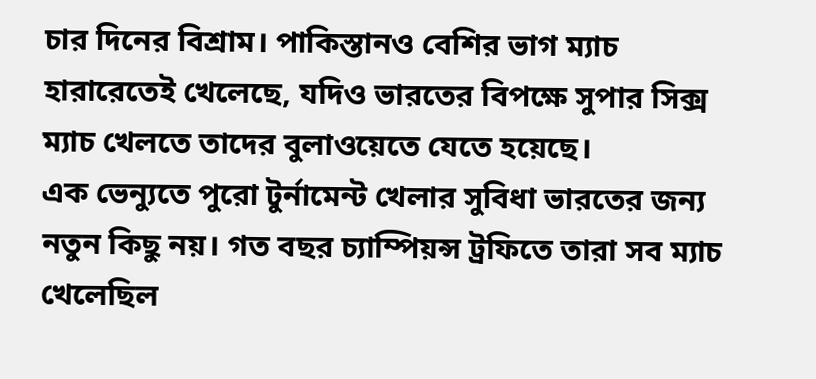চার দিনের বিশ্রাম। পাকিস্তানও বেশির ভাগ ম্যাচ হারারেতেই খেলেছে, যদিও ভারতের বিপক্ষে সুপার সিক্স ম্যাচ খেলতে তাদের বুলাওয়েতে যেতে হয়েছে।
এক ভেন্যুতে পুরো টুর্নামেন্ট খেলার সুবিধা ভারতের জন্য নতুন কিছু নয়। গত বছর চ্যাম্পিয়ন্স ট্রফিতে তারা সব ম্যাচ খেলেছিল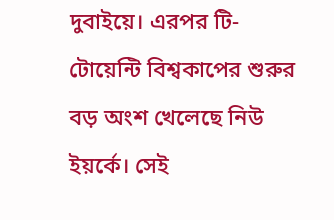দুবাইয়ে। এরপর টি-টোয়েন্টি বিশ্বকাপের শুরুর বড় অংশ খেলেছে নিউ ইয়র্কে। সেই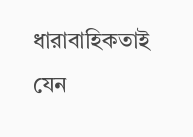ধারাবাহিকতাই যেন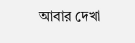আবার দেখা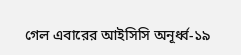গেল এবারের আইসিসি অনূর্ধ্ব-১৯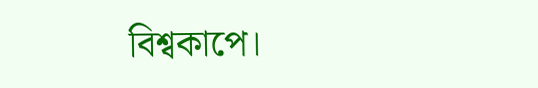বিশ্বকাপে।